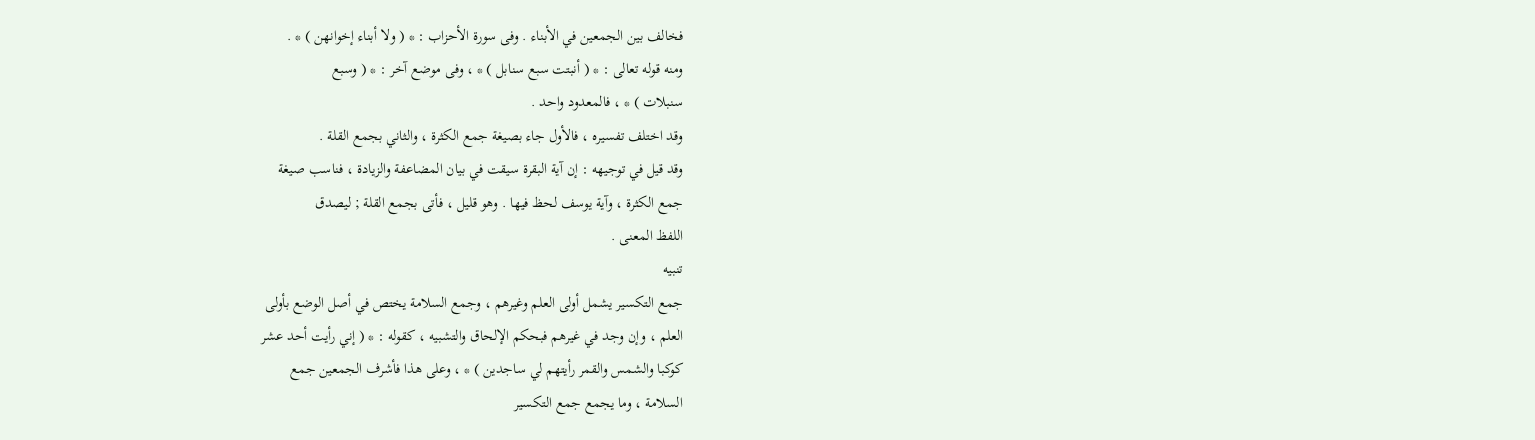فخالف بين الجمعين في الأبناء . وفى سورة الأحزاب : * ( ولا أبناء إخوانهن ) * .
ومنه قوله تعالى : * ( أنبتت سبع سنابل ) * ، وفى موضع آخر : * ( وسبع
سنبلات ) * ، فالمعدود واحد .
وقد اختلف تفسيره ، فالأول جاء بصيغة جمع الكثرة ، والثاني بجمع القلة .
وقد قيل في توجيهه : إن آية البقرة سيقت في بيان المضاعفة والزيادة ، فناسب صيغة
جمع الكثرة ، وآية يوسف لحظ فيها . وهو قليل ، فأتى بجمع القلة ; ليصدق
اللفظ المعنى .
تنبيه
جمع التكسير يشمل أولى العلم وغيرهم ، وجمع السلامة يختص في أصل الوضع بأولى
العلم ، وإن وجد في غيرهم فبحكم الإلحاق والتشبيه ، كقوله : * ( إني رأيت أحد عشر
كوكبا والشمس والقمر رأيتهم لي ساجدين ) * ، وعلى هذا فأشرف الجمعين جمع
السلامة ، وما يجمع جمع التكسير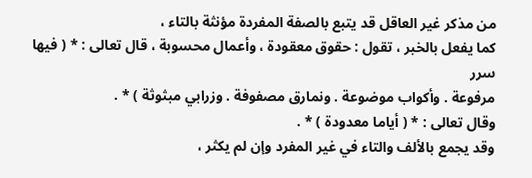من مذكر غير العاقل قد يتبع بالصفة المفردة مؤنثة بالتاء ،
كما يفعل بالخبر ، تقول : حقوق معقودة ، وأعمال محسوبة ، قال تعالى : * ( فيها سرر
مرفوعة . وأكواب موضوعة . ونمارق مصفوفة . وزرابي مبثوثة ) * .
وقال تعالى : * ( أياما معدودة ) * .
وقد يجمع بالألف والتاء في غير المفرد وإن لم يكثر ،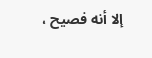إلا أنه فصيح ،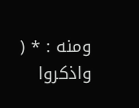ومنه : * ( واذكروا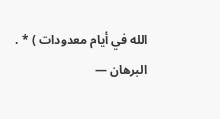الله في أيام معدودات ) * .
البرهان —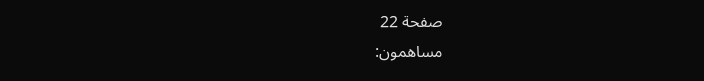صفحة 22
مساهمون: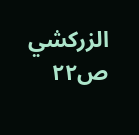الزركشي
ص٢٢